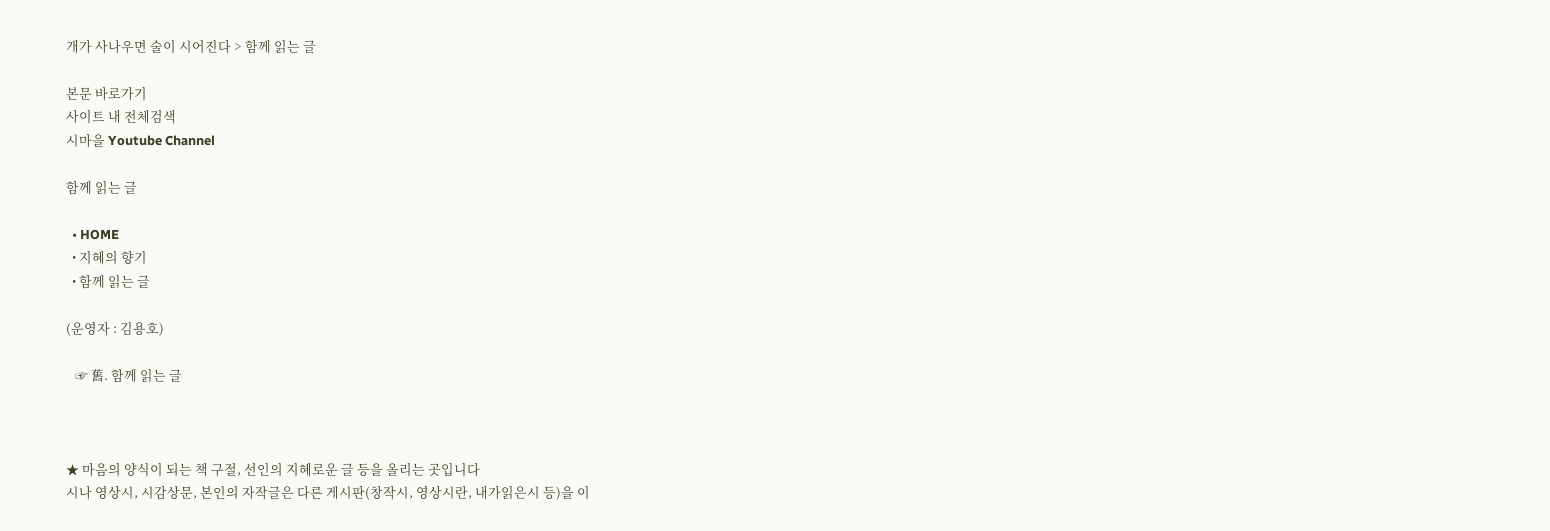개가 사나우면 술이 시어진다 > 함께 읽는 글

본문 바로가기
사이트 내 전체검색
시마을 Youtube Channel

함께 읽는 글

  • HOME
  • 지혜의 향기
  • 함께 읽는 글

(운영자 : 김용호)

   ☞ 舊. 함께 읽는 글



★ 마음의 양식이 되는 책 구절, 선인의 지혜로운 글 등을 올리는 곳입니다
시나 영상시, 시감상문, 본인의 자작글은 다른 게시판(창작시, 영상시란, 내가읽은시 등)을 이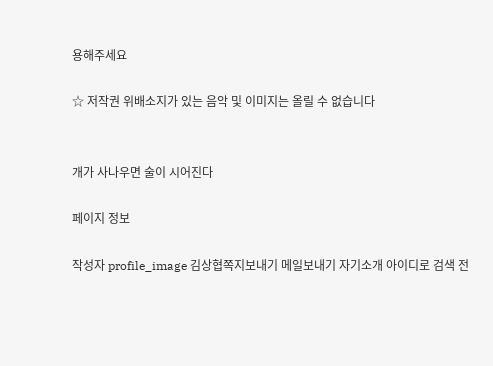용해주세요

☆ 저작권 위배소지가 있는 음악 및 이미지는 올릴 수 없습니다


개가 사나우면 술이 시어진다

페이지 정보

작성자 profile_image 김상협쪽지보내기 메일보내기 자기소개 아이디로 검색 전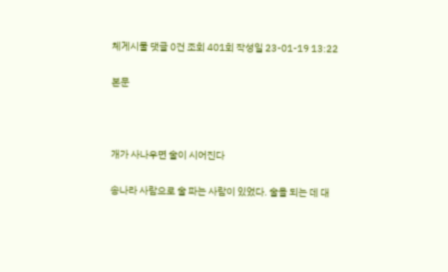체게시물 댓글 0건 조회 401회 작성일 23-01-19 13:22

본문



개가 사나우면 술이 시어진다

송나라 사람으로 술 파는 사람이 있었다. 술을 되는 데 대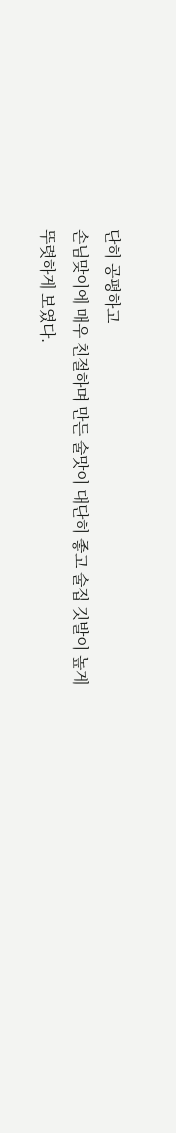단히 공평하고
손님맞이에 매우 친절하며 만든 술맛이 대단히 좋고 술집 깃발이 높게
뚜렷하게 보였다.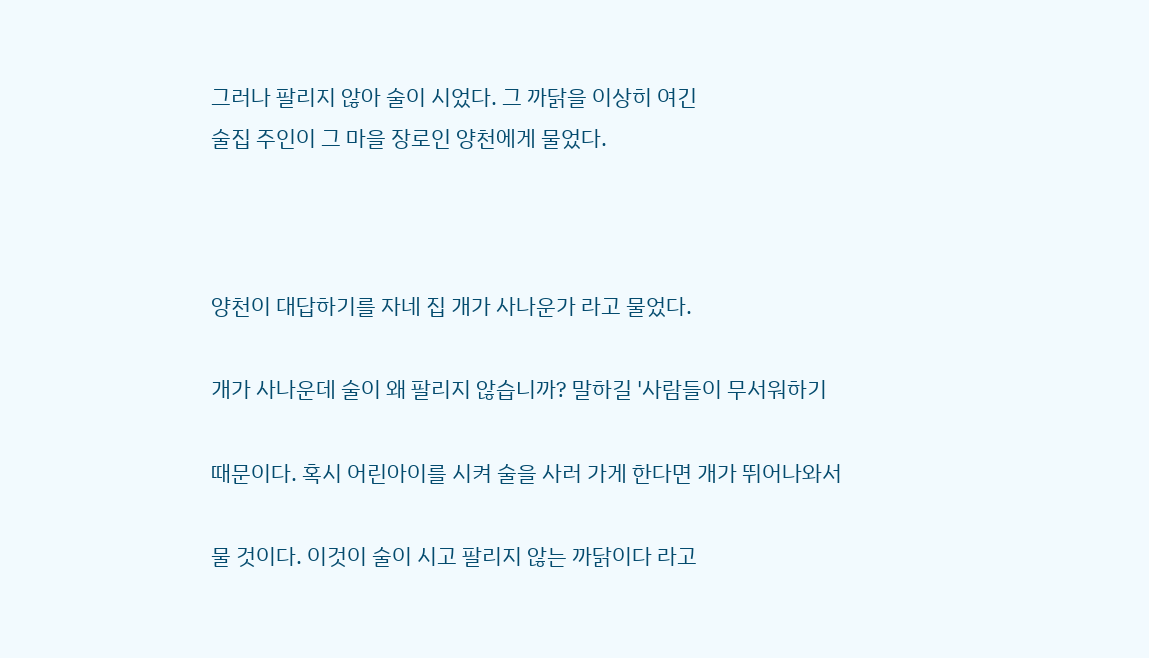그러나 팔리지 않아 술이 시었다. 그 까닭을 이상히 여긴
술집 주인이 그 마을 장로인 양천에게 물었다.



양천이 대답하기를 자네 집 개가 사나운가 라고 물었다.

개가 사나운데 술이 왜 팔리지 않습니까? 말하길 '사람들이 무서워하기

때문이다. 혹시 어린아이를 시켜 술을 사러 가게 한다면 개가 뛰어나와서

물 것이다. 이것이 술이 시고 팔리지 않는 까닭이다 라고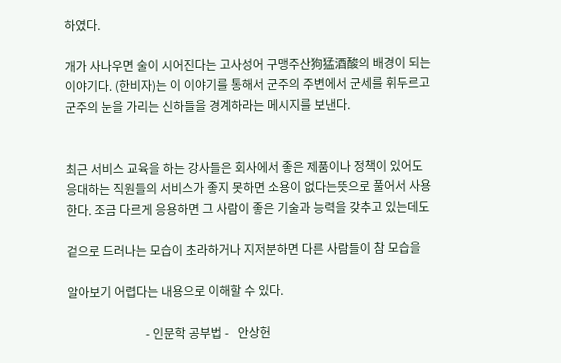하였다.

개가 사나우면 술이 시어진다는 고사성어 구맹주산狗猛酒酸의 배경이 되는
이야기다. (한비자)는 이 이야기를 통해서 군주의 주변에서 군세를 휘두르고
군주의 눈을 가리는 신하들을 경계하라는 메시지를 보낸다.


최근 서비스 교육을 하는 강사들은 회사에서 좋은 제품이나 정책이 있어도
응대하는 직원들의 서비스가 좋지 못하면 소용이 없다는뜻으로 풀어서 사용
한다. 조금 다르게 응용하면 그 사람이 좋은 기술과 능력을 갖추고 있는데도

겉으로 드러나는 모습이 초라하거나 지저분하면 다른 사람들이 참 모습을

알아보기 어렵다는 내용으로 이해할 수 있다.

                          - 인문학 공부법 -   안상헌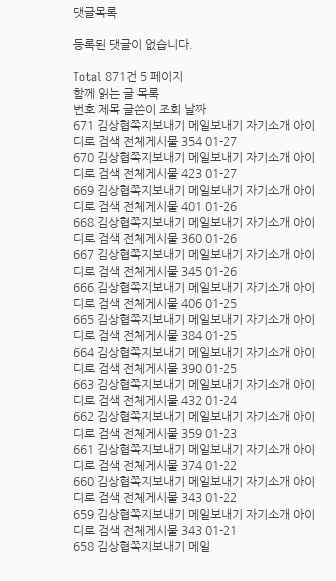댓글목록

등록된 댓글이 없습니다.

Total 871건 5 페이지
함께 읽는 글 목록
번호 제목 글쓴이 조회 날짜
671 김상협쪽지보내기 메일보내기 자기소개 아이디로 검색 전체게시물 354 01-27
670 김상협쪽지보내기 메일보내기 자기소개 아이디로 검색 전체게시물 423 01-27
669 김상협쪽지보내기 메일보내기 자기소개 아이디로 검색 전체게시물 401 01-26
668 김상협쪽지보내기 메일보내기 자기소개 아이디로 검색 전체게시물 360 01-26
667 김상협쪽지보내기 메일보내기 자기소개 아이디로 검색 전체게시물 345 01-26
666 김상협쪽지보내기 메일보내기 자기소개 아이디로 검색 전체게시물 406 01-25
665 김상협쪽지보내기 메일보내기 자기소개 아이디로 검색 전체게시물 384 01-25
664 김상협쪽지보내기 메일보내기 자기소개 아이디로 검색 전체게시물 390 01-25
663 김상협쪽지보내기 메일보내기 자기소개 아이디로 검색 전체게시물 432 01-24
662 김상협쪽지보내기 메일보내기 자기소개 아이디로 검색 전체게시물 359 01-23
661 김상협쪽지보내기 메일보내기 자기소개 아이디로 검색 전체게시물 374 01-22
660 김상협쪽지보내기 메일보내기 자기소개 아이디로 검색 전체게시물 343 01-22
659 김상협쪽지보내기 메일보내기 자기소개 아이디로 검색 전체게시물 343 01-21
658 김상협쪽지보내기 메일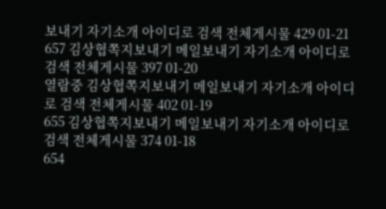보내기 자기소개 아이디로 검색 전체게시물 429 01-21
657 김상협쪽지보내기 메일보내기 자기소개 아이디로 검색 전체게시물 397 01-20
열람중 김상협쪽지보내기 메일보내기 자기소개 아이디로 검색 전체게시물 402 01-19
655 김상협쪽지보내기 메일보내기 자기소개 아이디로 검색 전체게시물 374 01-18
654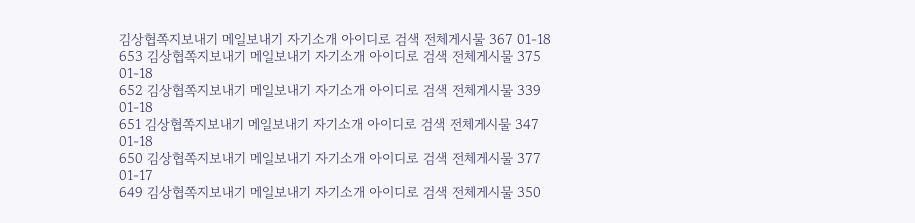김상협쪽지보내기 메일보내기 자기소개 아이디로 검색 전체게시물 367 01-18
653 김상협쪽지보내기 메일보내기 자기소개 아이디로 검색 전체게시물 375 01-18
652 김상협쪽지보내기 메일보내기 자기소개 아이디로 검색 전체게시물 339 01-18
651 김상협쪽지보내기 메일보내기 자기소개 아이디로 검색 전체게시물 347 01-18
650 김상협쪽지보내기 메일보내기 자기소개 아이디로 검색 전체게시물 377 01-17
649 김상협쪽지보내기 메일보내기 자기소개 아이디로 검색 전체게시물 350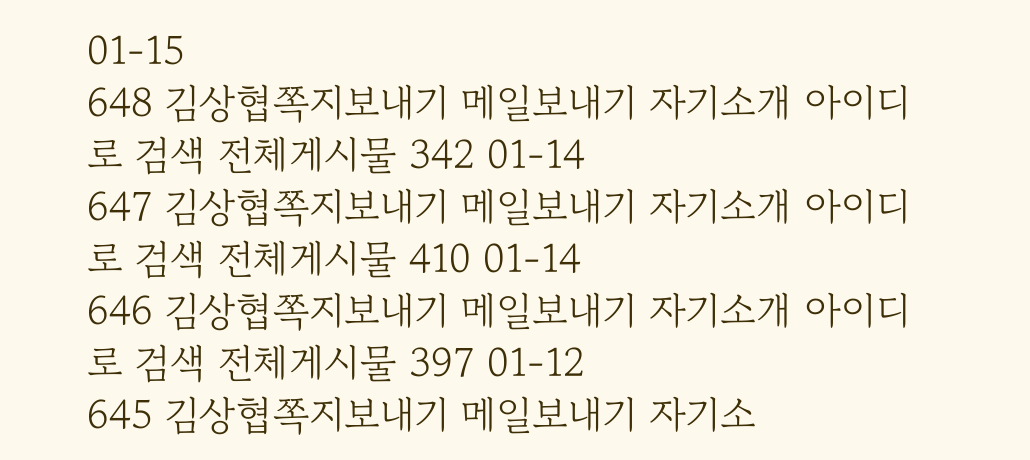01-15
648 김상협쪽지보내기 메일보내기 자기소개 아이디로 검색 전체게시물 342 01-14
647 김상협쪽지보내기 메일보내기 자기소개 아이디로 검색 전체게시물 410 01-14
646 김상협쪽지보내기 메일보내기 자기소개 아이디로 검색 전체게시물 397 01-12
645 김상협쪽지보내기 메일보내기 자기소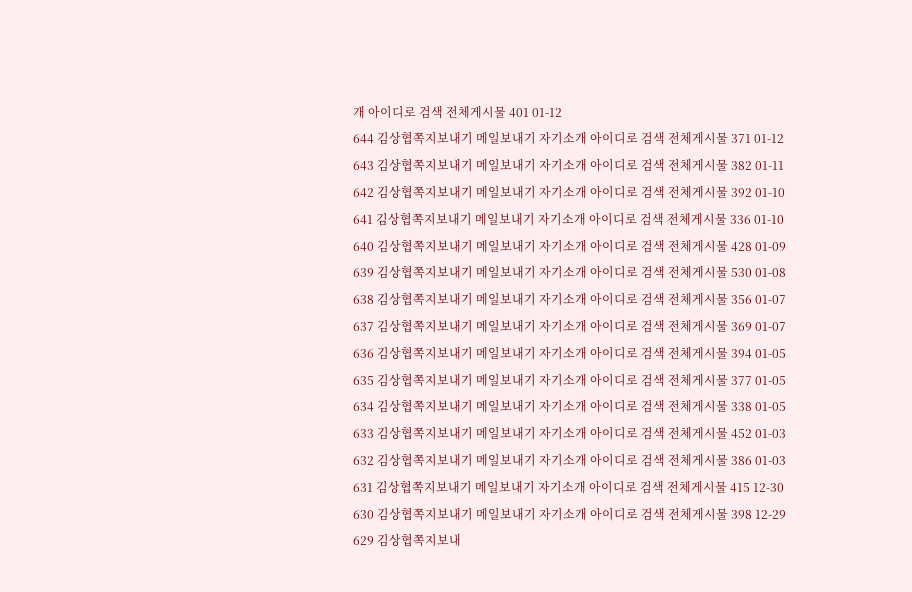개 아이디로 검색 전체게시물 401 01-12
644 김상협쪽지보내기 메일보내기 자기소개 아이디로 검색 전체게시물 371 01-12
643 김상협쪽지보내기 메일보내기 자기소개 아이디로 검색 전체게시물 382 01-11
642 김상협쪽지보내기 메일보내기 자기소개 아이디로 검색 전체게시물 392 01-10
641 김상협쪽지보내기 메일보내기 자기소개 아이디로 검색 전체게시물 336 01-10
640 김상협쪽지보내기 메일보내기 자기소개 아이디로 검색 전체게시물 428 01-09
639 김상협쪽지보내기 메일보내기 자기소개 아이디로 검색 전체게시물 530 01-08
638 김상협쪽지보내기 메일보내기 자기소개 아이디로 검색 전체게시물 356 01-07
637 김상협쪽지보내기 메일보내기 자기소개 아이디로 검색 전체게시물 369 01-07
636 김상협쪽지보내기 메일보내기 자기소개 아이디로 검색 전체게시물 394 01-05
635 김상협쪽지보내기 메일보내기 자기소개 아이디로 검색 전체게시물 377 01-05
634 김상협쪽지보내기 메일보내기 자기소개 아이디로 검색 전체게시물 338 01-05
633 김상협쪽지보내기 메일보내기 자기소개 아이디로 검색 전체게시물 452 01-03
632 김상협쪽지보내기 메일보내기 자기소개 아이디로 검색 전체게시물 386 01-03
631 김상협쪽지보내기 메일보내기 자기소개 아이디로 검색 전체게시물 415 12-30
630 김상협쪽지보내기 메일보내기 자기소개 아이디로 검색 전체게시물 398 12-29
629 김상협쪽지보내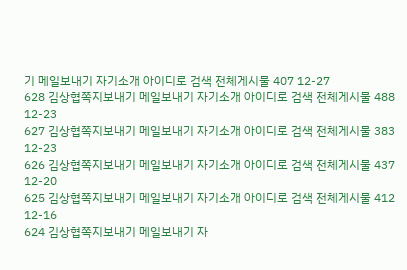기 메일보내기 자기소개 아이디로 검색 전체게시물 407 12-27
628 김상협쪽지보내기 메일보내기 자기소개 아이디로 검색 전체게시물 488 12-23
627 김상협쪽지보내기 메일보내기 자기소개 아이디로 검색 전체게시물 383 12-23
626 김상협쪽지보내기 메일보내기 자기소개 아이디로 검색 전체게시물 437 12-20
625 김상협쪽지보내기 메일보내기 자기소개 아이디로 검색 전체게시물 412 12-16
624 김상협쪽지보내기 메일보내기 자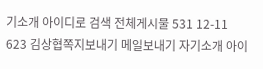기소개 아이디로 검색 전체게시물 531 12-11
623 김상협쪽지보내기 메일보내기 자기소개 아이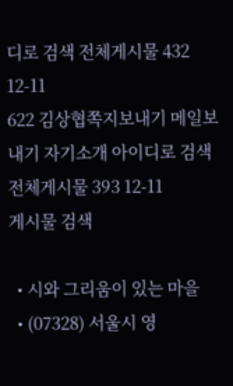디로 검색 전체게시물 432 12-11
622 김상협쪽지보내기 메일보내기 자기소개 아이디로 검색 전체게시물 393 12-11
게시물 검색

  • 시와 그리움이 있는 마을
  • (07328) 서울시 영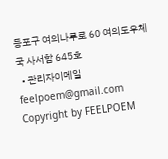등포구 여의나루로 60 여의도우체국 사서함 645호
  • 관리자이메일 feelpoem@gmail.com
Copyright by FEELPOEM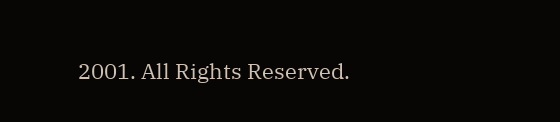2001. All Rights Reserved.